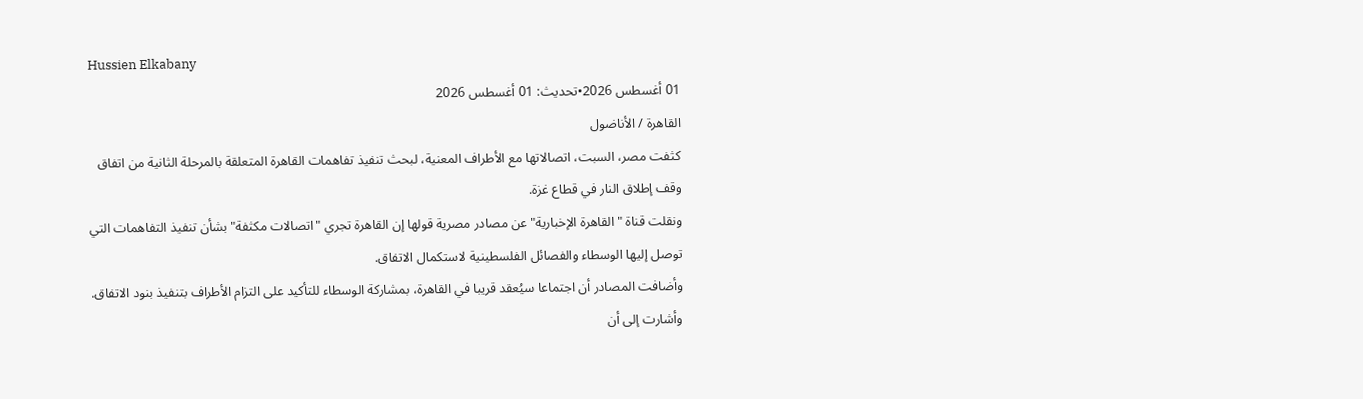Hussien Elkabany
01 أغسطس 2026•تحديث: 01 أغسطس 2026
القاهرة / الأناضول
كثفت مصر، السبت، اتصالاتها مع الأطراف المعنية، لبحث تنفيذ تفاهمات القاهرة المتعلقة بالمرحلة الثانية من اتفاق وقف إطلاق النار في قطاع غزة.
ونقلت قناة "القاهرة الإخبارية" عن مصادر مصرية قولها إن القاهرة تجري "اتصالات مكثفة" بشأن تنفيذ التفاهمات التي توصل إليها الوسطاء والفصائل الفلسطينية لاستكمال الاتفاق.
وأضافت المصادر أن اجتماعا سيُعقد قريبا في القاهرة، بمشاركة الوسطاء للتأكيد على التزام الأطراف بتنفيذ بنود الاتفاق.
وأشارت إلى أن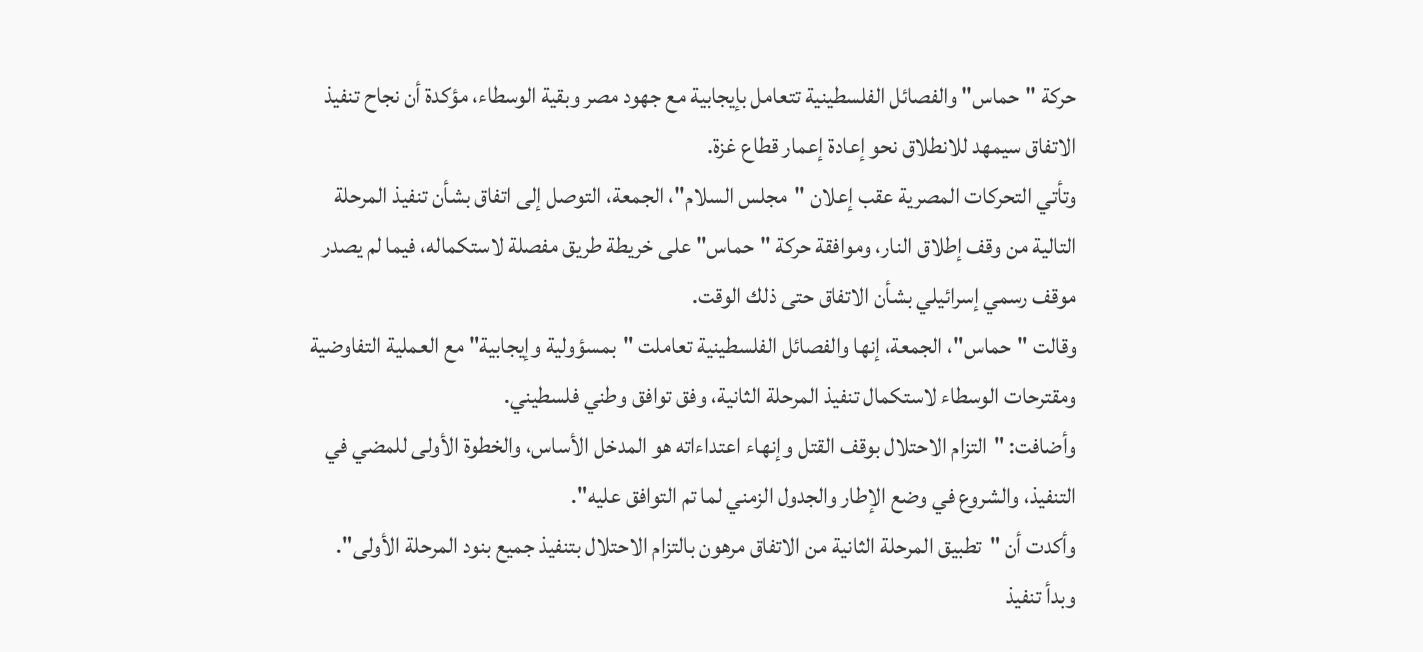حركة "حماس" والفصائل الفلسطينية تتعامل بإيجابية مع جهود مصر وبقية الوسطاء، مؤكدة أن نجاح تنفيذ الاتفاق سيمهد للانطلاق نحو إعادة إعمار قطاع غزة.
وتأتي التحركات المصرية عقب إعلان "مجلس السلام"، الجمعة، التوصل إلى اتفاق بشأن تنفيذ المرحلة التالية من وقف إطلاق النار، وموافقة حركة "حماس" على خريطة طريق مفصلة لاستكماله، فيما لم يصدر موقف رسمي إسرائيلي بشأن الاتفاق حتى ذلك الوقت.
وقالت "حماس"، الجمعة، إنها والفصائل الفلسطينية تعاملت "بمسؤولية وإيجابية" مع العملية التفاوضية ومقترحات الوسطاء لاستكمال تنفيذ المرحلة الثانية، وفق توافق وطني فلسطيني.
وأضافت: "التزام الاحتلال بوقف القتل وإنهاء اعتداءاته هو المدخل الأساس، والخطوة الأولى للمضي في التنفيذ، والشروع في وضع الإطار والجدول الزمني لما تم التوافق عليه".
وأكدت أن "تطبيق المرحلة الثانية من الاتفاق مرهون بالتزام الاحتلال بتنفيذ جميع بنود المرحلة الأولى".
وبدأ تنفيذ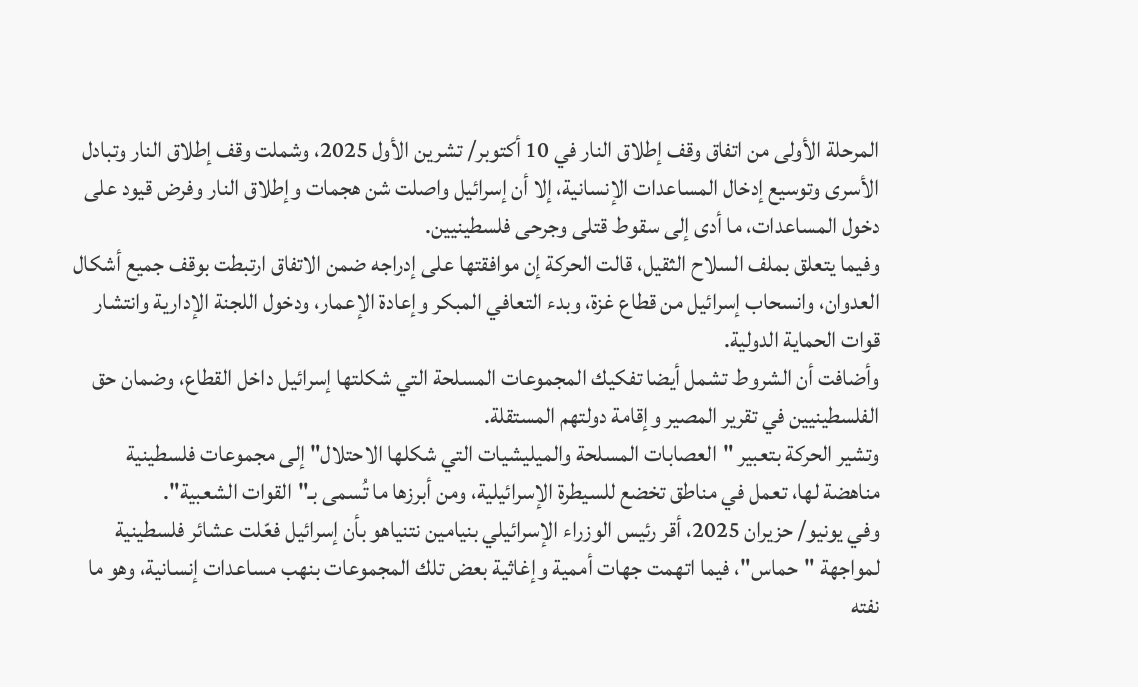المرحلة الأولى من اتفاق وقف إطلاق النار في 10 أكتوبر/ تشرين الأول 2025، وشملت وقف إطلاق النار وتبادل الأسرى وتوسيع إدخال المساعدات الإنسانية، إلا أن إسرائيل واصلت شن هجمات وإطلاق النار وفرض قيود على دخول المساعدات، ما أدى إلى سقوط قتلى وجرحى فلسطينيين.
وفيما يتعلق بملف السلاح الثقيل، قالت الحركة إن موافقتها على إدراجه ضمن الاتفاق ارتبطت بوقف جميع أشكال العدوان، وانسحاب إسرائيل من قطاع غزة، وبدء التعافي المبكر وإعادة الإعمار، ودخول اللجنة الإدارية وانتشار قوات الحماية الدولية.
وأضافت أن الشروط تشمل أيضا تفكيك المجموعات المسلحة التي شكلتها إسرائيل داخل القطاع، وضمان حق الفلسطينيين في تقرير المصير وإقامة دولتهم المستقلة.
وتشير الحركة بتعبير "العصابات المسلحة والميليشيات التي شكلها الاحتلال" إلى مجموعات فلسطينية مناهضة لها، تعمل في مناطق تخضع للسيطرة الإسرائيلية، ومن أبرزها ما تُسمى بـ"القوات الشعبية".
وفي يونيو/ حزيران 2025، أقر رئيس الوزراء الإسرائيلي بنيامين نتنياهو بأن إسرائيل فعّلت عشائر فلسطينية لمواجهة "حماس"، فيما اتهمت جهات أممية وإغاثية بعض تلك المجموعات بنهب مساعدات إنسانية، وهو ما نفته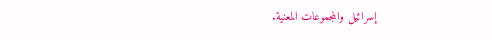إسرائيل والمجموعات المعنية.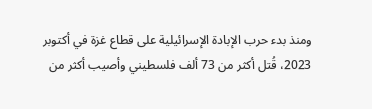ومنذ بدء حرب الإبادة الإسرائيلية على قطاع غزة في أكتوبر 2023، قُتل أكثر من 73 ألف فلسطيني وأصيب أكثر من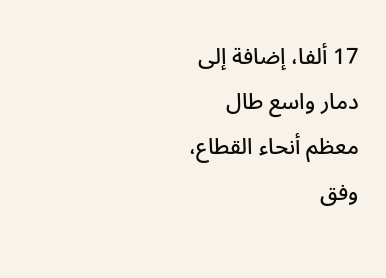17 ألفا، إضافة إلى دمار واسع طال معظم أنحاء القطاع، وفق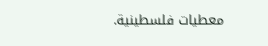معطيات فلسطينية.